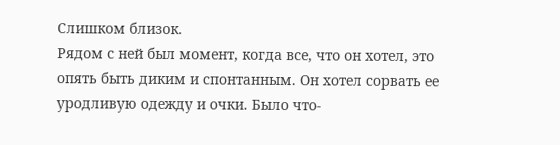Слишком близок.
Рядом с ней был момент, когда все, что он хотел, это опять быть диким и спонтанным. Он хотел сорвать ее уродливую одежду и очки. Было что-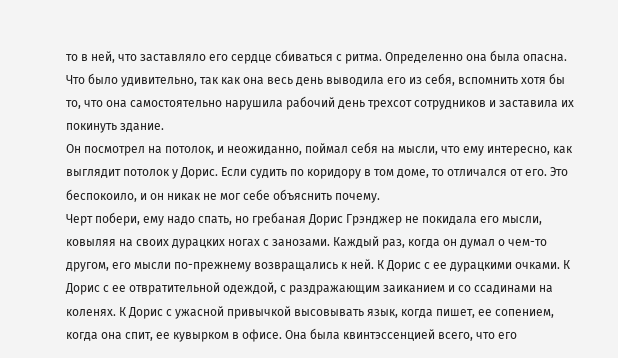то в ней, что заставляло его сердце сбиваться с ритма. Определенно она была опасна. Что было удивительно, так как она весь день выводила его из себя, вспомнить хотя бы то, что она самостоятельно нарушила рабочий день трехсот сотрудников и заставила их покинуть здание.
Он посмотрел на потолок, и неожиданно, поймал себя на мысли, что ему интересно, как выглядит потолок у Дорис. Если судить по коридору в том доме, то отличался от его. Это беспокоило, и он никак не мог себе объяснить почему.
Черт побери, ему надо спать, но гребаная Дорис Грэнджер не покидала его мысли, ковыляя на своих дурацких ногах с занозами. Каждый раз, когда он думал о чем-то другом, его мысли по-прежнему возвращались к ней. К Дорис с ее дурацкими очками. К Дорис с ее отвратительной одеждой, с раздражающим заиканием и со ссадинами на коленях. К Дорис с ужасной привычкой высовывать язык, когда пишет, ее сопением, когда она спит, ее кувырком в офисе. Она была квинтэссенцией всего, что его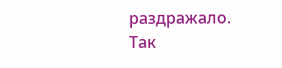раздражало.
Так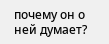почему он о ней думает?